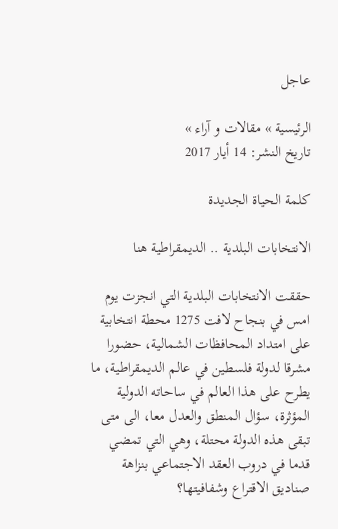عاجل

الرئيسية » مقالات و آراء »
تاريخ النشر: 14 أيار 2017

كلمة الحياة الجديدة

الانتخابات البلدية .. الديمقراطية هنا

حققت الانتخابات البلدية التي انجزت يوم امس في بنجاح لافت 1275 محطة انتخابية على امتداد المحافظات الشمالية، حضورا مشرقا لدولة فلسطين في عالم الديمقراطية، ما يطرح على هذا العالم في ساحاته الدولية المؤثرة، سؤال المنطق والعدل معا، الى متى تبقى هذه الدولة محتلة، وهي التي تمضي قدما في دروب العقد الاجتماعي بنزاهة صناديق الاقتراع وشفافيتها؟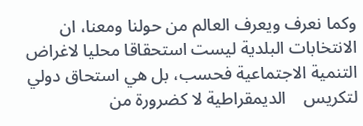وكما نعرف ويعرف العالم من حولنا ومعنا، ان الانتخابات البلدية ليست استحقاقا محليا لاغراض التنمية الاجتماعية فحسب، بل هي استحاق دولي لتكريس    الديمقراطية لا كضرورة من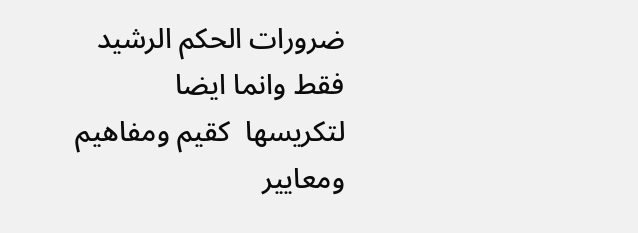ضرورات الحكم الرشيد فقط وانما ايضا لتكريسها  كقيم ومفاهيم ومعايير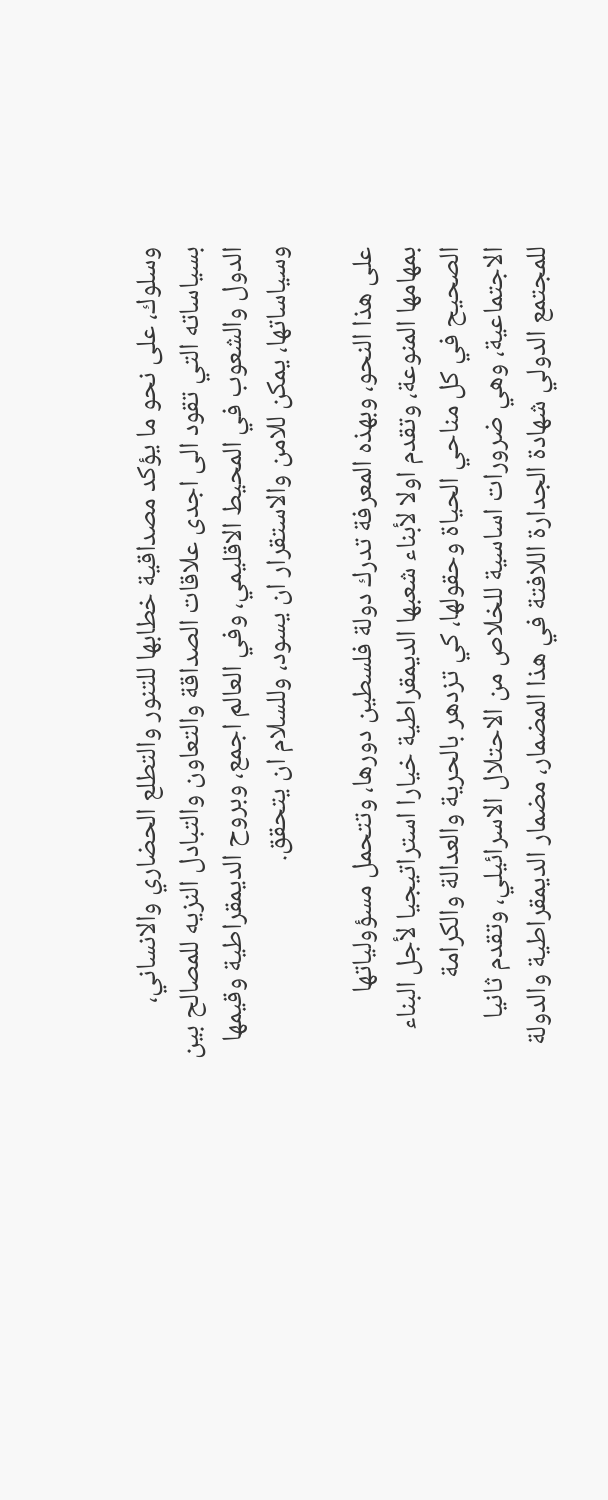وسلوك، على نحو ما يؤكد مصداقية خطابها للتنور والتطلع الحضاري والانساني، بسياساته التي تقود الى اجدى علاقات الصداقة والتعاون والتبادل النزيه للمصالح بين الدول والشعوب في المحيط الاقليمي، وفي العالم اجمع، وبروح الديمقراطية وقيمها وسياساتها، يمكن للامن والاستقرار ان يسود، وللسلام ان يتحقق.

على هذا النحو، وبهذه المعرفة تدرك دولة فلسطين دورها، وتتحمل مسؤولياتها بمهامها المنوعة، وتقدم اولا لأبناء شعبها الديمقراطية خيارا استراتيجيا لأجل البناء الصحيح في كل مناحي الحياة وحقولها، كي تزدهر بالحرية والعدالة والكرامة الاجتماعية، وهي ضرورات اساسية للخلاص من الاحتلال الاسرائيلي، وتقدم ثانيا  للمجتمع الدولي شهادة الجدارة اللافتة في هذا المضمار، مضمار الديمقراطية والدولة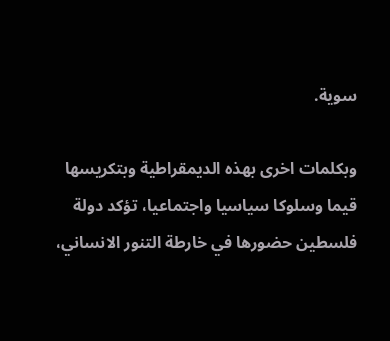سوية.

وبكلمات اخرى بهذه الديمقراطية وبتكريسها قيما وسلوكا سياسيا واجتماعيا، تؤكد دولة فلسطين حضورها في خارطة التنور الانساني،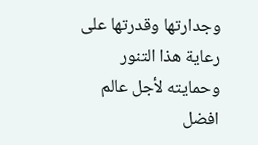وجدارتها وقدرتها على رعاية هذا التنور وحمايته لأجل عالم افضل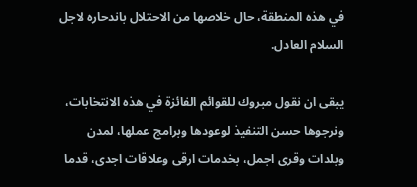في هذه المنطقة، حال خلاصها من الاحتلال باندحاره لاجل السلام العادل.

يبقى ان نقول مبروك للقوائم الفائزة في هذه الانتخابات، ونرجوها حسن التنفيذ لوعودها وبرامج عملها، لمدن وبلدات وقرى اجمل، بخدمات ارقى وعلاقات اجدى، قدما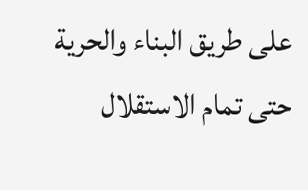على طريق البناء والحرية حتى تمام الاستقلال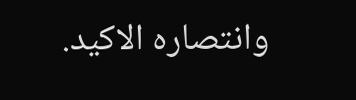وانتصاره الاكيد.